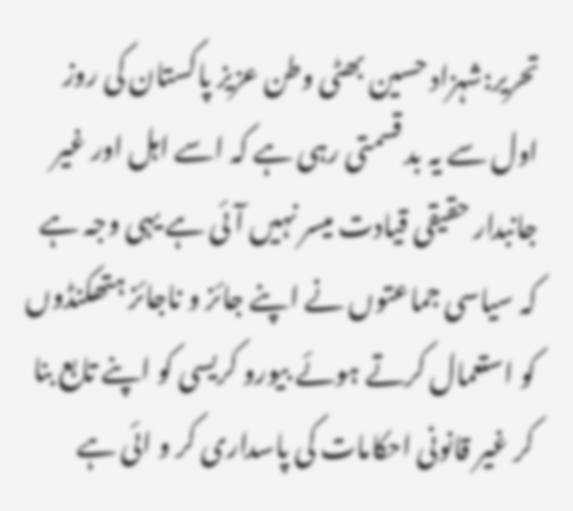تحریر:شہزاد حسین بھٹی وطن عزیز پاکستان کی روز اول سے یہ بد قسمتی رہی ہے کہ اسے اہل اور غیر جانبدار حقیقی قیادت میسر نہیں آئی ہے یہی وجہ ہے کہ سیاسی جماعتوں نے اپنے جائز و ناجائز ہتھکنڈوں کو استعمال کرتے ہوئے بیورو کریسی کو اپنے تابع بنا کر غیر قانونی احکامات کی پاسداری کر و ائی ہے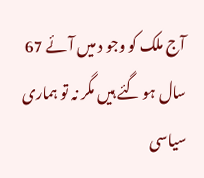آج ملک کو وجو د میں آئے 67 سال ہو گئے ہیں مگر نہ تو ہماری سیاسی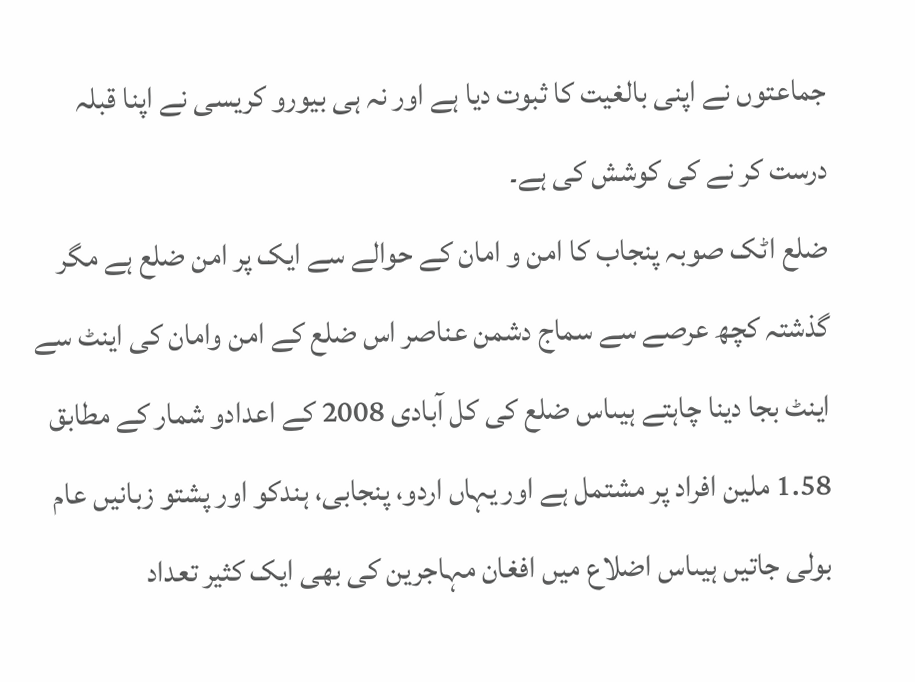جماعتوں نے اپنی بالغیت کا ثبوت دیا ہے اور نہ ہی بیورو کریسی نے اپنا قبلہ درست کر نے کی کوشش کی ہے۔
ضلع اٹک صوبہ پنجاب کا امن و امان کے حوالے سے ایک پر امن ضلع ہے مگر گذشتہ کچھ عرصے سے سماج دشمن عناصر اس ضلع کے امن وامان کی اینٹ سے اینٹ بجا دینا چاہتے ہیںاس ضلع کی کل آبادی 2008 کے اعدادو شمار کے مطابق 1.58 ملین افراد پر مشتمل ہے اور یہاں اردو، پنجابی، ہندکو اور پشتو زبانیں عام بولی جاتیں ہیںاس اضلاع میں افغان مہاجرین کی بھی ایک کثیر تعداد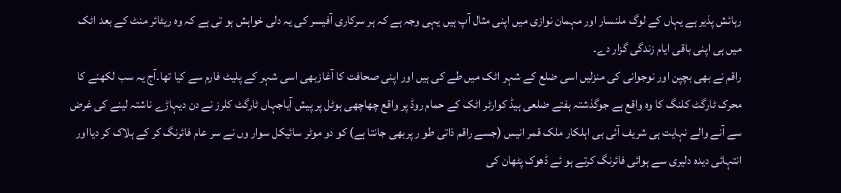رہائش پذیر ہے یہاں کے لوگ ملنسار اور مہمان نوازی میں اپنی مثال آپ ہیں یہی وجہ ہے کہ ہر سرکاری آفیسر کی یہ دلی خواہش ہو تی ہے کہ وہ ریٹائر منٹ کے بعد اٹک میں ہی اپنی باقی ایام زندگی گزار دے۔
راقم نے بھی بچپن اور نوجوانی کی منزلیں اسی ضلع کے شہر اٹک میں طے کی ہیں اور اپنی صحافت کا آغازبھی اسی شہر کے پلیٹ فارم سے کیا تھا۔آج یہ سب لکھنے کا محرک ٹارگٹ کلنگ کا وہ واقع ہے جوگذشتہ ہفتے ضلعی ہیڈ کوارٹر اٹک کے حمام روڈ پر واقع چھاچھی ہوٹل پر پیش آیاجہاں ٹارگٹ کلرز نے دن دیہاڑے ناشتہ لینے کی غرض سے آنے والے نہایت ہی شریف آئی بی اہلکار ملک قمر انیس (جسے راقم ذاتی طو ر پربھی جانتا ہے) کو دو موٹر سائیکل سوار وں نے سر عام فائرنگ کر کے ہلاک کر دیااور انتہائی دیدہ دلیری سے ہوائی فائرنگ کرتے ہو ئے ڈھوک پٹھان کی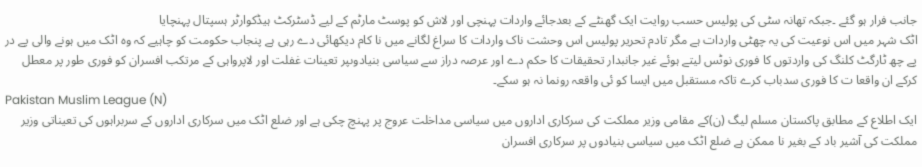جانب فرار ہو گئے ۔جبکہ تھانہ سٹی کی پولیس حسب روایت ایک گھنٹے کے بعدجائے واردات پہنچی اور لاش کو پوسٹ مارٹم کے لیے ڈسٹرکٹ ہیڈکوارٹر ہسپتال پہنچایا
اٹک شہر میں اس نوعیت کی یہ چھٹی واردات ہے مگر تادم تحریر پولیس اس وحشت ناک واردات کا سراغ لگانے میں نا کام دیکھائی دے رہی ہے پنجاب حکومت کو چاہیے کہ وہ اٹک میں ہونے والی پے در پے چھ ٹارگٹ کلنگ کی واردتوں کا فوری نوٹس لیتے ہوئے غیر جانبدار تحقیقات کا حکم دے اور عرصہ دراز سے سیاسی بنیادوںپر تعینات غفلت اور لاپرواہی کے مرتکب افسران کو فوری طور پر معطل کرکے ان واقعا ت کا فوری سدباب کرے تاکہ مستقبل میں ایسا کو ئی واقعہ رونما نہ ہو سکے۔
Pakistan Muslim League (N)
ایک اطلاع کے مطابق پاکستان مسلم لیگ (ن)کے مقامی وزیر مملکت کی سرکاری اداروں میں سیاسی مداخلت عروج پر پہنچ چکی ہے اور ضلع اٹک میں سرکاری اداروں کے سربراہوں کی تعیناتی وزیر مملکت کی آشیر باد کے بغیر نا ممکن ہے ضلع اٹک میں سیاسی بنیادوں پر سرکاری افسران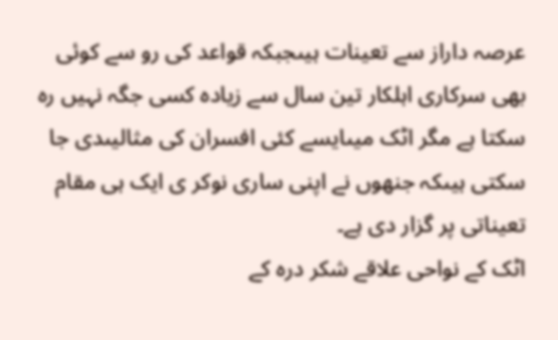عرصہ داراز سے تعینات ہیںجبکہ قواعد کی رو سے کوئی بھی سرکاری اہلکار تین سال سے زیادہ کسی جگہ نہیں رہ سکتا ہے مگر اٹک میںایسے کئی افسران کی مثالیںدی جا سکتی ہیںکہ جنھوں نے اپنی ساری نوکر ی ایک ہی مقام تعیناتی پر گزار دی ہے۔
اٹک کے نواحی علاقے شکر درہ کے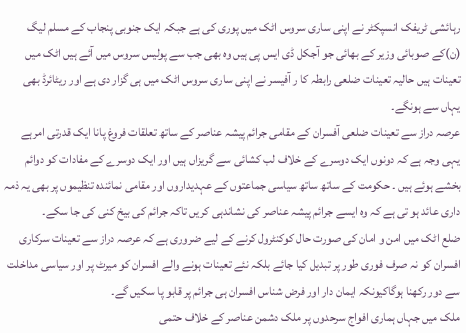رہائشی ٹریفک انسپکٹر نے اپنی ساری سروس اٹک میں پوری کی ہے جبکہ ایک جنوبی پنجاب کے مسلم لیگ (ن)کے صوبائی وزیر کے بھائی جو آجکل ڈی ایس پی ہیں وہ بھی جب سے پولیس سروس میں آئے ہیں اٹک میں تعینات ہیں حالیہ تعینات ضلعی رابطہ کا ر آفیسر نے اپنی ساری سروس اٹک میں ہی گزار دی ہے اور ریٹائرڈ بھی یہاں سے ہونگے۔
عرصہ دراز سے تعینات ضلعی آفسران کے مقامی جرائم پیشہ عناصر کے ساتھ تعلقات فروغ پانا ایک قدرتی امرہے یہی وجہ ہے کہ دونوں ایک دوسرے کے خلاف لب کشائی سے گریزاں ہیں اور ایک دوسرے کے مفادات کو دوائم بخشے ہوئے ہیں ۔ حکومت کے ساتھ ساتھ سیاسی جماعتوں کے عہدیداروں اور مقامی نمائندہ تنظیموں پر بھی یہ ذمہ داری عائد ہو تی ہے کہ وہ ایسے جرائم پیشہ عناصر کی نشاندہی کریں تاکہ جرائم کی بیخ کنی کی جا سکے۔
ضلع اٹک میں امن و امان کی صورت حال کوکنٹرول کرنے کے لیے ضروری ہے کہ عرصہ دراز سے تعینات سرکاری افسران کو نہ صرف فوری طور پر تبدیل کیا جائے بلکہ نئے تعینات ہونے والے افسران کو میرٹ پر اور سیاسی مداخلت سے دور رکھنا ہوگاکیونکہ ایمان دار اور فرض شناس افسران ہی جرائم پر قابو پا سکیں گے۔
ملک میں جہاں ہماری افواج سرحدوں پر ملک دشمن عناصر کے خلاف حتمی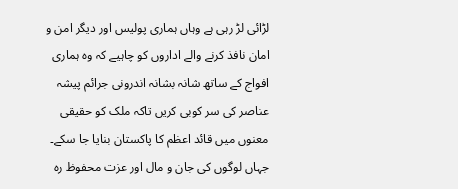لڑائی لڑ رہی ہے وہاں ہماری پولیس اور دیگر امن و امان نافذ کرنے والے اداروں کو چاہیے کہ وہ ہماری افواج کے ساتھ شانہ بشانہ اندرونی جرائم پیشہ عناصر کی سر کوبی کریں تاکہ ملک کو حقیقی معنوں میں قائد اعظم کا پاکستان بنایا جا سکے۔ جہاں لوگوں کی جان و مال اور عزت محفوظ رہ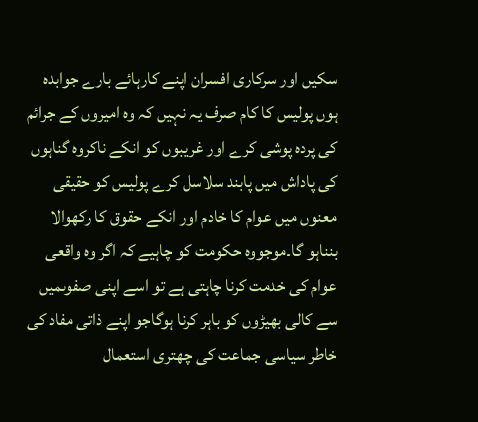سکیں اور سرکاری افسران اپنے کارہائے بارے جوابدہ ہوں پولیس کا کام صرف یہ نہیں کہ وہ امیروں کے جرائم کی پردہ پوشی کرے اور غریبوں کو انکے ناکروہ گناہوں کی پاداش میں پابند سلاسل کرے پولیس کو حقیقی معنوں میں عوام کا خادم اور انکے حقوق کا رکھوالا بنناہو گا۔موجووہ حکومت کو چاہیے کہ اگر وہ واقعی عوام کی خدمت کرنا چاہتی ہے تو اسے اپنی صفوںمیں سے کالی بھیڑوں کو باہر کرنا ہوگاجو اپنے ذاتی مفاد کی خاطر سیاسی جماعت کی چھتری استعمال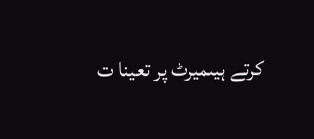کرتے ہیںمیرٹ پر تعینا ت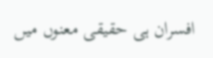افسران ہی حقیقی معنوں میں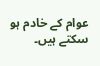عوام کے خادم ہو سکتے ہیں۔